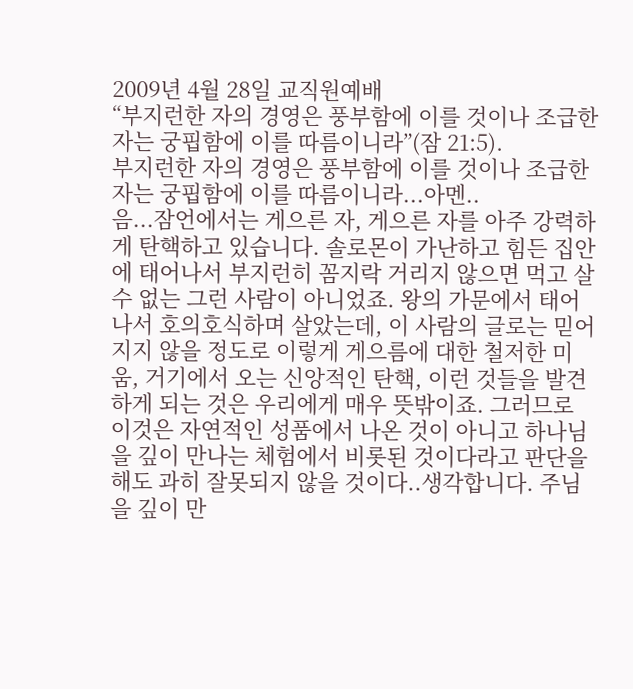2009년 4월 28일 교직원예배
“부지런한 자의 경영은 풍부함에 이를 것이나 조급한 자는 궁핍함에 이를 따름이니라”(잠 21:5).
부지런한 자의 경영은 풍부함에 이를 것이나 조급한 자는 궁핍함에 이를 따름이니라...아멘..
음...잠언에서는 게으른 자, 게으른 자를 아주 강력하게 탄핵하고 있습니다. 솔로몬이 가난하고 힘든 집안에 태어나서 부지런히 꼼지락 거리지 않으면 먹고 살 수 없는 그런 사람이 아니었죠. 왕의 가문에서 태어나서 호의호식하며 살았는데, 이 사람의 글로는 믿어지지 않을 정도로 이렇게 게으름에 대한 철저한 미움, 거기에서 오는 신앙적인 탄핵, 이런 것들을 발견하게 되는 것은 우리에게 매우 뜻밖이죠. 그러므로 이것은 자연적인 성품에서 나온 것이 아니고 하나님을 깊이 만나는 체험에서 비롯된 것이다라고 판단을 해도 과히 잘못되지 않을 것이다..생각합니다. 주님을 깊이 만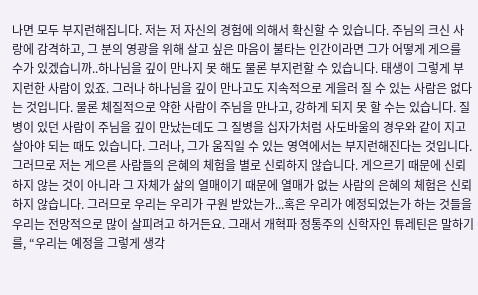나면 모두 부지런해집니다. 저는 저 자신의 경험에 의해서 확신할 수 있습니다. 주님의 크신 사랑에 감격하고, 그 분의 영광을 위해 살고 싶은 마음이 불타는 인간이라면 그가 어떻게 게으를 수가 있겠습니까..하나님을 깊이 만나지 못 해도 물론 부지런할 수 있습니다. 태생이 그렇게 부지런한 사람이 있죠. 그러나 하나님을 깊이 만나고도 지속적으로 게을러 질 수 있는 사람은 없다는 것입니다. 물론 체질적으로 약한 사람이 주님을 만나고, 강하게 되지 못 할 수는 있습니다. 질병이 있던 사람이 주님을 깊이 만났는데도 그 질병을 십자가처럼 사도바울의 경우와 같이 지고 살아야 되는 때도 있습니다. 그러나, 그가 움직일 수 있는 영역에서는 부지런해진다는 것입니다. 그러므로 저는 게으른 사람들의 은혜의 체험을 별로 신뢰하지 않습니다. 게으르기 때문에 신뢰하지 않는 것이 아니라 그 자체가 삶의 열매이기 때문에 열매가 없는 사람의 은혜의 체험은 신뢰하지 않습니다. 그러므로 우리는 우리가 구원 받았는가...혹은 우리가 예정되었는가 하는 것들을 우리는 전망적으로 많이 살피려고 하거든요. 그래서 개혁파 정통주의 신학자인 튜레틴은 말하기를, “우리는 예정을 그렇게 생각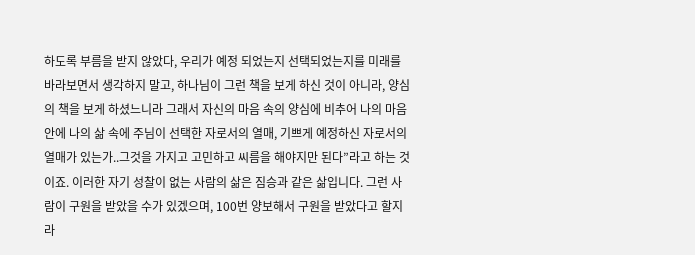하도록 부름을 받지 않았다, 우리가 예정 되었는지 선택되었는지를 미래를 바라보면서 생각하지 말고, 하나님이 그런 책을 보게 하신 것이 아니라, 양심의 책을 보게 하셨느니라 그래서 자신의 마음 속의 양심에 비추어 나의 마음 안에 나의 삶 속에 주님이 선택한 자로서의 열매, 기쁘게 예정하신 자로서의 열매가 있는가..그것을 가지고 고민하고 씨름을 해야지만 된다”라고 하는 것이죠. 이러한 자기 성찰이 없는 사람의 삶은 짐승과 같은 삶입니다. 그런 사람이 구원을 받았을 수가 있겠으며, 100번 양보해서 구원을 받았다고 할지라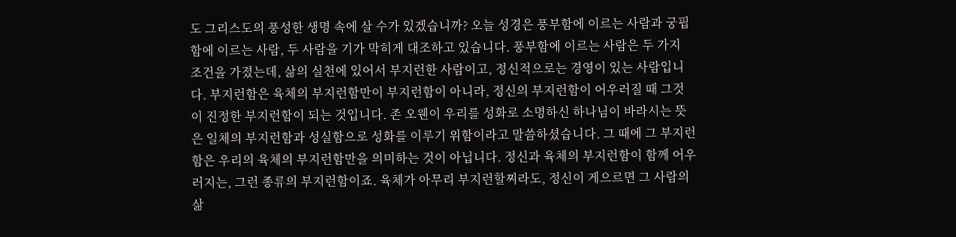도 그리스도의 풍성한 생명 속에 살 수가 있겠습니까? 오늘 성경은 풍부함에 이르는 사람과 궁핍함에 이르는 사람, 두 사람을 기가 막히게 대조하고 있습니다. 풍부함에 이르는 사람은 두 가지 조건을 가졌는데, 삶의 실천에 있어서 부지런한 사람이고, 정신적으로는 경영이 있는 사람입니다. 부지런함은 육체의 부지런함만이 부지런함이 아니라, 정신의 부지런함이 어우러질 때 그것이 진정한 부지런함이 되는 것입니다. 존 오웬이 우리를 성화로 소명하신 하나님이 바라시는 뜻은 일체의 부지런함과 성실함으로 성화를 이루기 위함이라고 말씀하셨습니다. 그 때에 그 부지런함은 우리의 육체의 부지런함만을 의미하는 것이 아닙니다. 정신과 육체의 부지런함이 함께 어우러지는, 그런 종류의 부지런함이죠. 육체가 아무리 부지런할찌라도, 정신이 게으르면 그 사람의 삶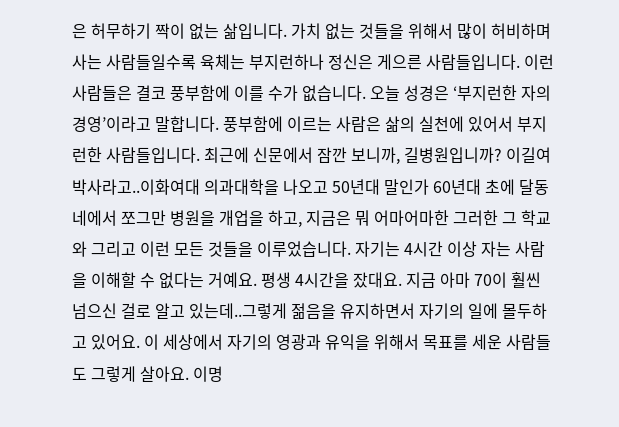은 허무하기 짝이 없는 삶입니다. 가치 없는 것들을 위해서 많이 허비하며 사는 사람들일수록 육체는 부지런하나 정신은 게으른 사람들입니다. 이런 사람들은 결코 풍부함에 이를 수가 없습니다. 오늘 성경은 ‘부지런한 자의 경영’이라고 말합니다. 풍부함에 이르는 사람은 삶의 실천에 있어서 부지런한 사람들입니다. 최근에 신문에서 잠깐 보니까, 길병원입니까? 이길여 박사라고..이화여대 의과대학을 나오고 50년대 말인가 60년대 초에 달동네에서 쪼그만 병원을 개업을 하고, 지금은 뭐 어마어마한 그러한 그 학교와 그리고 이런 모든 것들을 이루었습니다. 자기는 4시간 이상 자는 사람을 이해할 수 없다는 거예요. 평생 4시간을 잤대요. 지금 아마 70이 훨씬 넘으신 걸로 알고 있는데..그렇게 젊음을 유지하면서 자기의 일에 몰두하고 있어요. 이 세상에서 자기의 영광과 유익을 위해서 목표를 세운 사람들도 그렇게 살아요. 이명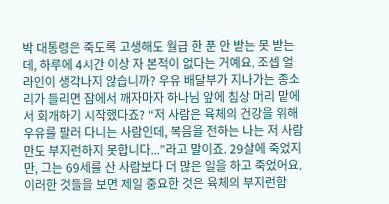박 대통령은 죽도록 고생해도 월급 한 푼 안 받는 못 받는데, 하루에 4시간 이상 자 본적이 없다는 거예요. 조셉 얼라인이 생각나지 않습니까? 우유 배달부가 지나가는 종소리가 들리면 잠에서 깨자마자 하나님 앞에 침상 머리 맡에서 회개하기 시작했다죠? “저 사람은 육체의 건강을 위해 우유를 팔러 다니는 사람인데, 복음을 전하는 나는 저 사람만도 부지런하지 못합니다...”라고 말이죠. 29살에 죽었지만, 그는 69세를 산 사람보다 더 많은 일을 하고 죽었어요. 이러한 것들을 보면 제일 중요한 것은 육체의 부지런함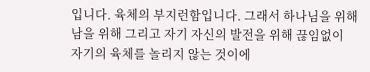입니다. 육체의 부지런함입니다. 그래서 하나님을 위해 남을 위해 그리고 자기 자신의 발전을 위해 끊임없이 자기의 육체를 놀리지 않는 것이에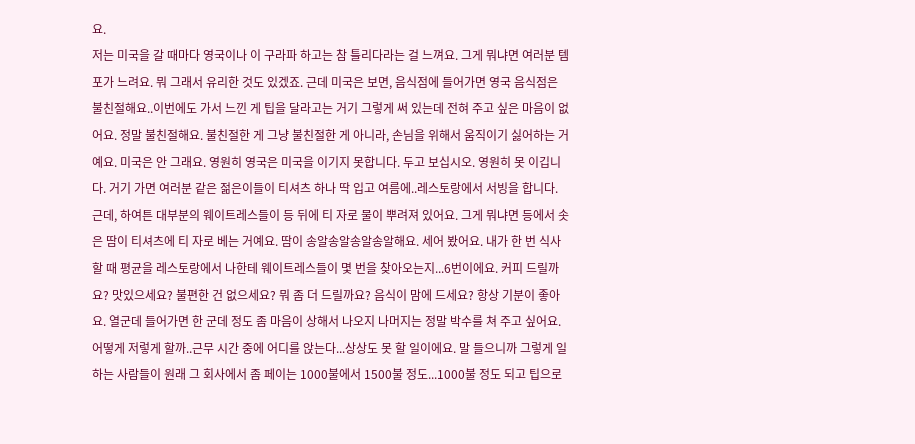요.
저는 미국을 갈 때마다 영국이나 이 구라파 하고는 참 틀리다라는 걸 느껴요. 그게 뭐냐면 여러분 템포가 느려요. 뭐 그래서 유리한 것도 있겠죠. 근데 미국은 보면, 음식점에 들어가면 영국 음식점은 불친절해요..이번에도 가서 느낀 게 팁을 달라고는 거기 그렇게 써 있는데 전혀 주고 싶은 마음이 없어요. 정말 불친절해요. 불친절한 게 그냥 불친절한 게 아니라, 손님을 위해서 움직이기 싫어하는 거예요. 미국은 안 그래요. 영원히 영국은 미국을 이기지 못합니다. 두고 보십시오. 영원히 못 이깁니다. 거기 가면 여러분 같은 젊은이들이 티셔츠 하나 딱 입고 여름에..레스토랑에서 서빙을 합니다. 근데, 하여튼 대부분의 웨이트레스들이 등 뒤에 티 자로 물이 뿌려져 있어요. 그게 뭐냐면 등에서 솟은 땀이 티셔츠에 티 자로 베는 거예요. 땀이 송알송알송알송알해요. 세어 봤어요. 내가 한 번 식사할 때 평균을 레스토랑에서 나한테 웨이트레스들이 몇 번을 찾아오는지...6번이에요. 커피 드릴까요? 맛있으세요? 불편한 건 없으세요? 뭐 좀 더 드릴까요? 음식이 맘에 드세요? 항상 기분이 좋아요. 열군데 들어가면 한 군데 정도 좀 마음이 상해서 나오지 나머지는 정말 박수를 쳐 주고 싶어요. 어떻게 저렇게 할까..근무 시간 중에 어디를 앉는다...상상도 못 할 일이에요. 말 들으니까 그렇게 일하는 사람들이 원래 그 회사에서 좀 페이는 1000불에서 1500불 정도...1000불 정도 되고 팁으로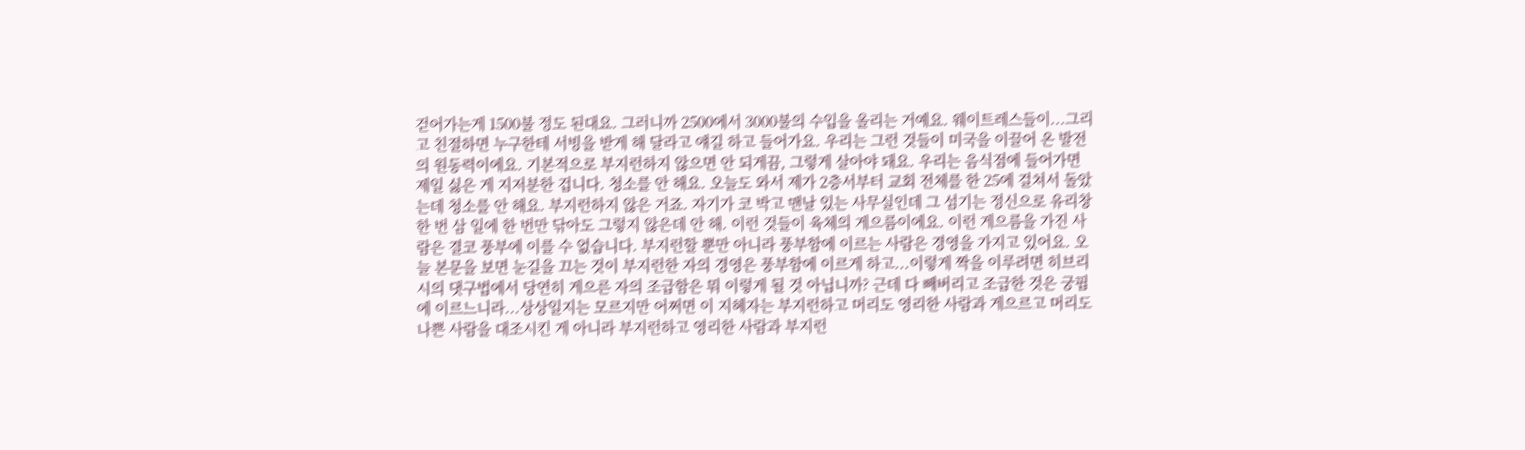걷어가는게 1500불 정도 된대요. 그러니까 2500에서 3000불의 수입을 올리는 거예요. 웨이트레스들이...그리고 친절하면 누구한테 서빙을 받게 해 달라고 얘길 하고 들어가요. 우리는 그런 것들이 미국을 이끌어 온 발전의 원동력이에요. 기본적으로 부지런하지 않으면 안 되게끔, 그렇게 살아야 돼요. 우리는 음식점에 들어가면 제일 싫은 게 지저분한 겁니다. 청소를 안 해요. 오늘도 와서 제가 2층서부터 교회 전체를 한 25에 걸쳐서 돌았는데 청소를 안 해요. 부지런하지 않은 거죠. 자기가 코 박고 맨날 있는 사무실인데 그 섬기는 정신으로 유리창 한 번 삼 일에 한 번만 닦아도 그렇지 않은데 안 해. 이런 것들이 육체의 게으름이에요. 이런 게으름을 가진 사람은 결코 풍부에 이를 수 없습니다. 부지런할 뿐만 아니라 풍부함에 이르는 사람은 경영을 가지고 있어요. 오늘 본문을 보면 눈길을 끄는 것이 부지런한 자의 경영은 풍부함에 이르게 하고...이렇게 짝을 이루려면 히브리시의 댓구법에서 당연히 게으른 자의 조급함은 뭐 이렇게 될 것 아닙니까? 근데 다 빼버리고 조급한 것은 궁핍에 이르느니라...상상일지는 모르지만 어쩌면 이 지혜자는 부지런하고 머리도 영리한 사람과 게으르고 머리도 나쁜 사람을 대조시킨 게 아니라 부지런하고 영리한 사람과 부지런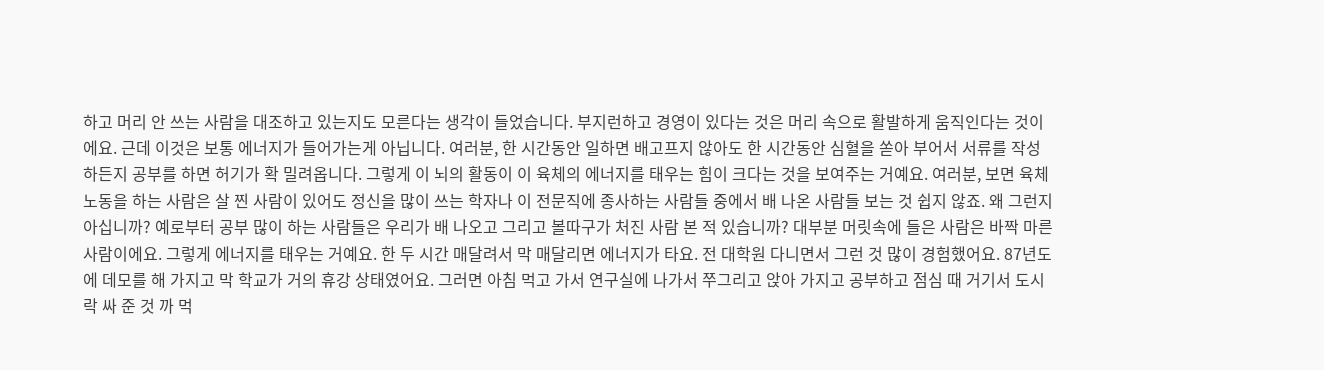하고 머리 안 쓰는 사람을 대조하고 있는지도 모른다는 생각이 들었습니다. 부지런하고 경영이 있다는 것은 머리 속으로 활발하게 움직인다는 것이에요. 근데 이것은 보통 에너지가 들어가는게 아닙니다. 여러분, 한 시간동안 일하면 배고프지 않아도 한 시간동안 심혈을 쏟아 부어서 서류를 작성하든지 공부를 하면 허기가 확 밀려옵니다. 그렇게 이 뇌의 활동이 이 육체의 에너지를 태우는 힘이 크다는 것을 보여주는 거예요. 여러분, 보면 육체 노동을 하는 사람은 살 찐 사람이 있어도 정신을 많이 쓰는 학자나 이 전문직에 종사하는 사람들 중에서 배 나온 사람들 보는 것 쉽지 않죠. 왜 그런지 아십니까? 예로부터 공부 많이 하는 사람들은 우리가 배 나오고 그리고 볼따구가 처진 사람 본 적 있습니까? 대부분 머릿속에 들은 사람은 바짝 마른 사람이에요. 그렇게 에너지를 태우는 거예요. 한 두 시간 매달려서 막 매달리면 에너지가 타요. 전 대학원 다니면서 그런 것 많이 경험했어요. 87년도에 데모를 해 가지고 막 학교가 거의 휴강 상태였어요. 그러면 아침 먹고 가서 연구실에 나가서 쭈그리고 앉아 가지고 공부하고 점심 때 거기서 도시락 싸 준 것 까 먹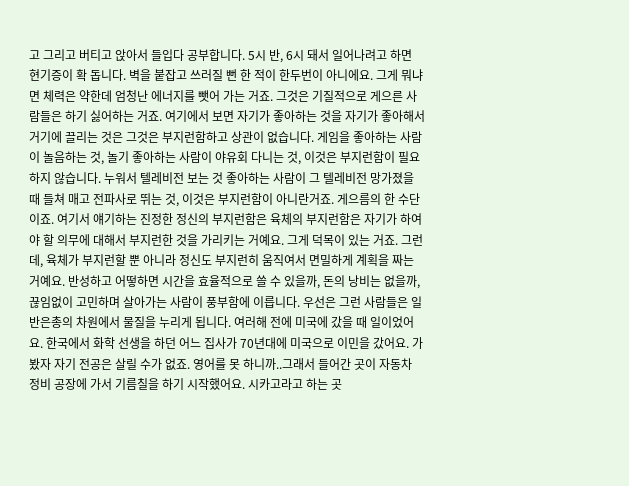고 그리고 버티고 앉아서 들입다 공부합니다. 5시 반, 6시 돼서 일어나려고 하면 현기증이 확 돕니다. 벽을 붙잡고 쓰러질 뻔 한 적이 한두번이 아니에요. 그게 뭐냐면 체력은 약한데 엄청난 에너지를 뺏어 가는 거죠. 그것은 기질적으로 게으른 사람들은 하기 싫어하는 거죠. 여기에서 보면 자기가 좋아하는 것을 자기가 좋아해서 거기에 끌리는 것은 그것은 부지런함하고 상관이 없습니다. 게임을 좋아하는 사람이 놀음하는 것, 놀기 좋아하는 사람이 야유회 다니는 것, 이것은 부지런함이 필요하지 않습니다. 누워서 텔레비전 보는 것 좋아하는 사람이 그 텔레비전 망가졌을 때 들쳐 매고 전파사로 뛰는 것, 이것은 부지런함이 아니란거죠. 게으름의 한 수단이죠. 여기서 얘기하는 진정한 정신의 부지런함은 육체의 부지런함은 자기가 하여야 할 의무에 대해서 부지런한 것을 가리키는 거예요. 그게 덕목이 있는 거죠. 그런데, 육체가 부지런할 뿐 아니라 정신도 부지런히 움직여서 면밀하게 계획을 짜는 거예요. 반성하고 어떻하면 시간을 효율적으로 쓸 수 있을까, 돈의 낭비는 없을까, 끊임없이 고민하며 살아가는 사람이 풍부함에 이릅니다. 우선은 그런 사람들은 일반은총의 차원에서 물질을 누리게 됩니다. 여러해 전에 미국에 갔을 때 일이었어요. 한국에서 화학 선생을 하던 어느 집사가 70년대에 미국으로 이민을 갔어요. 가 봤자 자기 전공은 살릴 수가 없죠. 영어를 못 하니까..그래서 들어간 곳이 자동차 정비 공장에 가서 기름칠을 하기 시작했어요. 시카고라고 하는 곳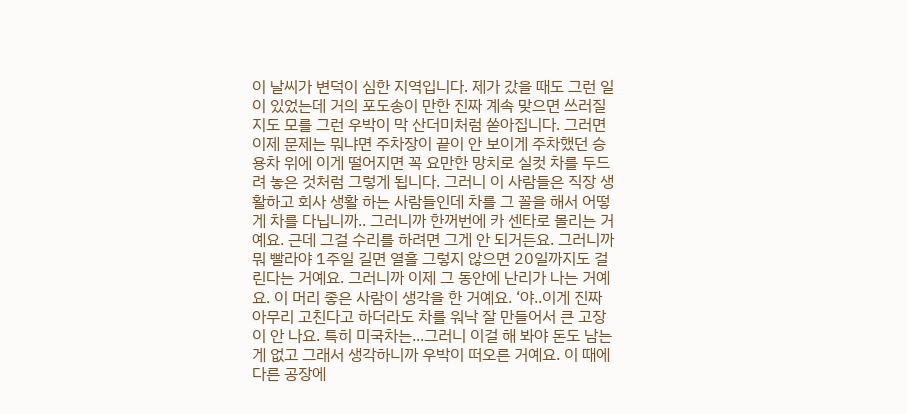이 날씨가 변덕이 심한 지역입니다. 제가 갔을 때도 그런 일이 있었는데 거의 포도송이 만한 진짜 계속 맞으면 쓰러질지도 모를 그런 우박이 막 산더미처럼 쏟아집니다. 그러면 이제 문제는 뭐냐면 주차장이 끝이 안 보이게 주차했던 승용차 위에 이게 떨어지면 꼭 요만한 망치로 실컷 차를 두드려 놓은 것처럼 그렇게 됩니다. 그러니 이 사람들은 직장 생활하고 회사 생활 하는 사람들인데 차를 그 꼴을 해서 어떻게 차를 다닙니까.. 그러니까 한꺼번에 카 센타로 몰리는 거예요. 근데 그걸 수리를 하려면 그게 안 되거든요. 그러니까 뭐 빨라야 1주일 길면 열흘 그렇지 않으면 20일까지도 걸린다는 거예요. 그러니까 이제 그 동안에 난리가 나는 거예요. 이 머리 좋은 사람이 생각을 한 거예요. ‘야..이게 진짜 아무리 고친다고 하더라도 차를 워낙 잘 만들어서 큰 고장이 안 나요. 특히 미국차는...그러니 이걸 해 봐야 돈도 남는 게 없고 그래서 생각하니까 우박이 떠오른 거예요. 이 때에 다른 공장에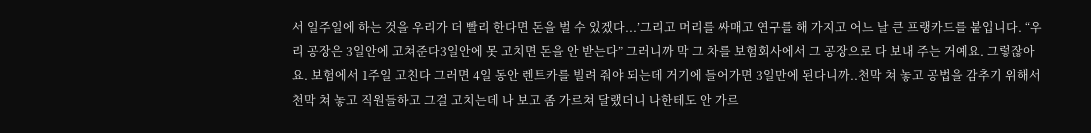서 일주일에 하는 것을 우리가 더 빨리 한다면 돈을 벌 수 있겠다...’그리고 머리를 싸매고 연구를 해 가지고 어느 날 큰 프랭카드를 붙입니다. “우리 공장은 3일안에 고쳐준다3일안에 못 고치면 돈을 안 받는다” 그러니까 막 그 차를 보험회사에서 그 공장으로 다 보내 주는 거예요. 그렇잖아요. 보험에서 1주일 고친다 그러면 4일 동안 렌트카를 빌려 줘야 되는데 거기에 들어가면 3일만에 된다니까..천막 쳐 놓고 공법을 감추기 위해서 천막 쳐 놓고 직원들하고 그걸 고치는데 나 보고 좀 가르쳐 달랬더니 나한테도 안 가르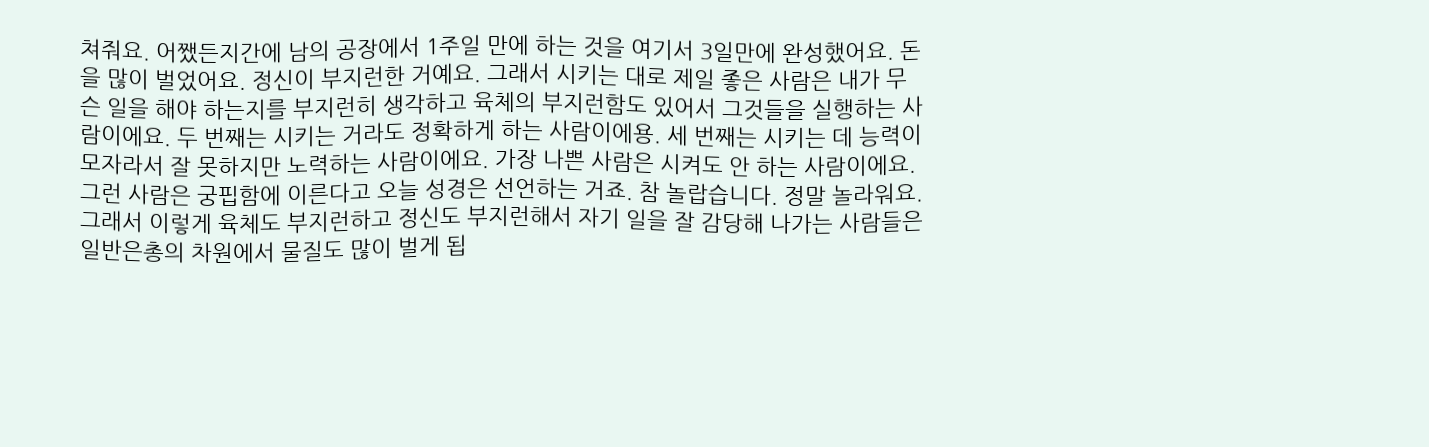쳐줘요. 어쨌든지간에 남의 공장에서 1주일 만에 하는 것을 여기서 3일만에 완성했어요. 돈을 많이 벌었어요. 정신이 부지런한 거예요. 그래서 시키는 대로 제일 좋은 사람은 내가 무슨 일을 해야 하는지를 부지런히 생각하고 육체의 부지런함도 있어서 그것들을 실행하는 사람이에요. 두 번째는 시키는 거라도 정확하게 하는 사람이에용. 세 번째는 시키는 데 능력이 모자라서 잘 못하지만 노력하는 사람이에요. 가장 나쁜 사람은 시켜도 안 하는 사람이에요. 그런 사람은 궁핍함에 이른다고 오늘 성경은 선언하는 거죠. 참 놀랍습니다. 정말 놀라워요. 그래서 이렇게 육체도 부지런하고 정신도 부지런해서 자기 일을 잘 감당해 나가는 사람들은 일반은총의 차원에서 물질도 많이 벌게 됩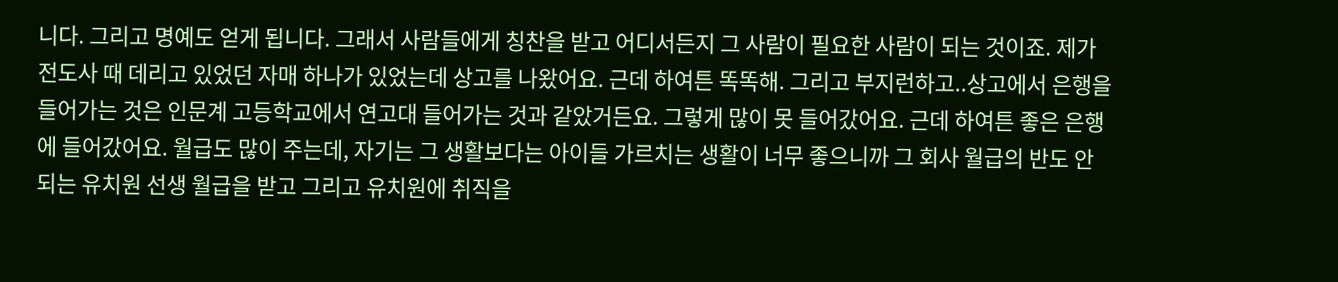니다. 그리고 명예도 얻게 됩니다. 그래서 사람들에게 칭찬을 받고 어디서든지 그 사람이 필요한 사람이 되는 것이죠. 제가 전도사 때 데리고 있었던 자매 하나가 있었는데 상고를 나왔어요. 근데 하여튼 똑똑해. 그리고 부지런하고..상고에서 은행을 들어가는 것은 인문계 고등학교에서 연고대 들어가는 것과 같았거든요. 그렇게 많이 못 들어갔어요. 근데 하여튼 좋은 은행에 들어갔어요. 월급도 많이 주는데, 자기는 그 생활보다는 아이들 가르치는 생활이 너무 좋으니까 그 회사 월급의 반도 안 되는 유치원 선생 월급을 받고 그리고 유치원에 취직을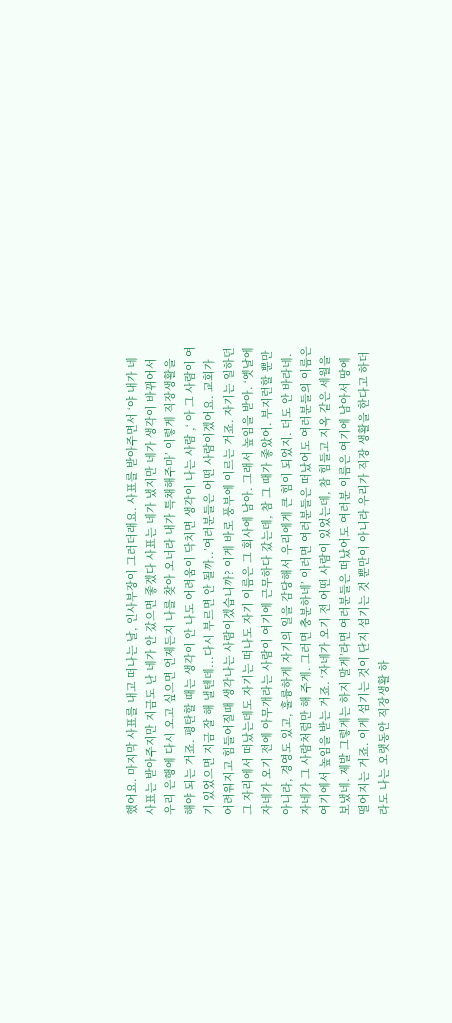했어요. 마지막 사표를 내고 떠나는 날, 인사부장이 그러더래요. 사표를 받아주면서 ‘야 내가 네 사표는 받아주지만 지금도 난 네가 안 갔으면 좋겠다 사표는 네가 냈지만 네가 생각이 바뀌어서 우리 은행에 다시 오고 싶으면 언제든지 나를 찾아 오너라 내가 특채해주마’ 이렇게 직장생활을 해야 되는 거죠. 평탄할 때는 생각이 안 나도 어려움이 닥치면 생각이 나는 사람 ,‘ 아 그 사람이 여기 있었으면 지금 잘 해 낼텐데...다시 부르면 안 될까..’여러분들은 어떤 사람이겠어요. 교회가 어려워지고 힘들어질때 생각나는 사람이겠습니까? 이게 바로 풍부에 이르는 거죠. 자기는 일하던 그 자리에서 떠났는데도 자기는 떠나도 자기 이름은 그 회사에 남아. 그래서 높임을 받아. ‘옛날에 자네가 오기 전에 아무개라는 사람이 여기에 근무하다 갔는데, 참 그 때가 좋았어. 부지런할 뿐만 아니라, 경영도 있고, 훌륭하게 자기의 일을 감당해서 우리에게 큰 힘이 되었지. 더도 안 바라네. 자네가 그 사람처럼만 해 주게. 그러면 충분하네’ 이러면 여러분들은 떠났어도 여러분들의 이름은 여기에서 높임을 받는 거죠. ‘자네가 오기 전 어떤 사람이 있었는데, 참 힘들고 지옥 같은 세월을 보냈네. 제발 그렇게는 하지 말게’라면 여러분들은 떠났어도 여러분 이름은 여기에 남아서 땅에 떨어지는 거죠. 이게 섬기는 것이 단지 섬기는 것 뿐만이 아니라 우리가 직장 생활을 한다고 하더라도 나는 오랫동안 직장생활 하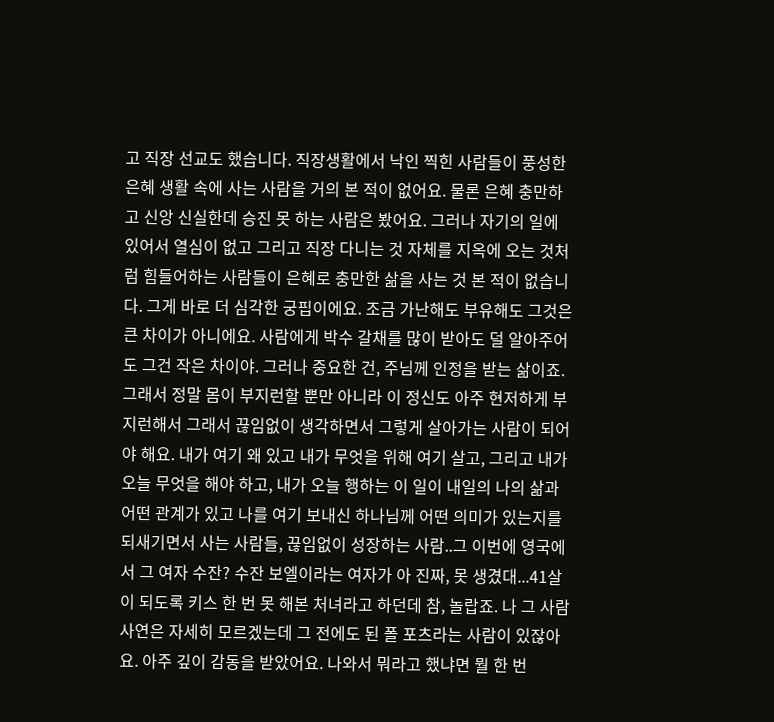고 직장 선교도 했습니다. 직장생활에서 낙인 찍힌 사람들이 풍성한 은혜 생활 속에 사는 사람을 거의 본 적이 없어요. 물론 은혜 충만하고 신앙 신실한데 승진 못 하는 사람은 봤어요. 그러나 자기의 일에 있어서 열심이 없고 그리고 직장 다니는 것 자체를 지옥에 오는 것처럼 힘들어하는 사람들이 은혜로 충만한 삶을 사는 것 본 적이 없습니다. 그게 바로 더 심각한 궁핍이에요. 조금 가난해도 부유해도 그것은 큰 차이가 아니에요. 사람에게 박수 갈채를 많이 받아도 덜 알아주어도 그건 작은 차이야. 그러나 중요한 건, 주님께 인정을 받는 삶이죠. 그래서 정말 몸이 부지런할 뿐만 아니라 이 정신도 아주 현저하게 부지런해서 그래서 끊임없이 생각하면서 그렇게 살아가는 사람이 되어야 해요. 내가 여기 왜 있고 내가 무엇을 위해 여기 살고, 그리고 내가 오늘 무엇을 해야 하고, 내가 오늘 행하는 이 일이 내일의 나의 삶과 어떤 관계가 있고 나를 여기 보내신 하나님께 어떤 의미가 있는지를 되새기면서 사는 사람들, 끊임없이 성장하는 사람..그 이번에 영국에서 그 여자 수잔? 수잔 보엘이라는 여자가 아 진짜, 못 생겼대...41살이 되도록 키스 한 번 못 해본 처녀라고 하던데 참, 놀랍죠. 나 그 사람 사연은 자세히 모르겠는데 그 전에도 된 폴 포츠라는 사람이 있잖아요. 아주 깊이 감동을 받았어요. 나와서 뭐라고 했냐면 뭘 한 번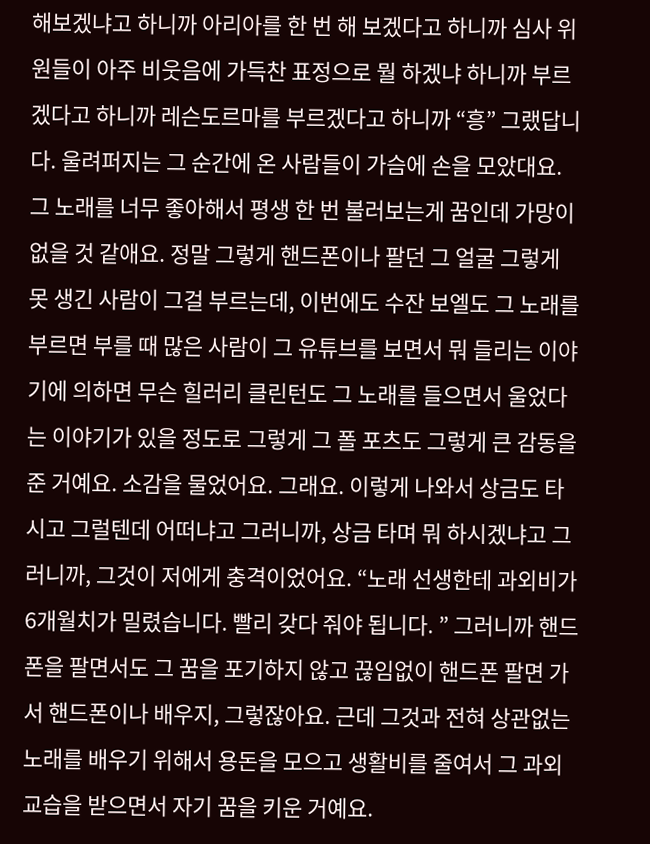해보겠냐고 하니까 아리아를 한 번 해 보겠다고 하니까 심사 위원들이 아주 비웃음에 가득찬 표정으로 뭘 하겠냐 하니까 부르겠다고 하니까 레슨도르마를 부르겠다고 하니까 “흥” 그랬답니다. 울려퍼지는 그 순간에 온 사람들이 가슴에 손을 모았대요. 그 노래를 너무 좋아해서 평생 한 번 불러보는게 꿈인데 가망이 없을 것 같애요. 정말 그렇게 핸드폰이나 팔던 그 얼굴 그렇게 못 생긴 사람이 그걸 부르는데, 이번에도 수잔 보엘도 그 노래를 부르면 부를 때 많은 사람이 그 유튜브를 보면서 뭐 들리는 이야기에 의하면 무슨 힐러리 클린턴도 그 노래를 들으면서 울었다는 이야기가 있을 정도로 그렇게 그 폴 포츠도 그렇게 큰 감동을 준 거예요. 소감을 물었어요. 그래요. 이렇게 나와서 상금도 타시고 그럴텐데 어떠냐고 그러니까, 상금 타며 뭐 하시겠냐고 그러니까, 그것이 저에게 충격이었어요. “노래 선생한테 과외비가 6개월치가 밀렸습니다. 빨리 갖다 줘야 됩니다. ” 그러니까 핸드폰을 팔면서도 그 꿈을 포기하지 않고 끊임없이 핸드폰 팔면 가서 핸드폰이나 배우지, 그렇잖아요. 근데 그것과 전혀 상관없는 노래를 배우기 위해서 용돈을 모으고 생활비를 줄여서 그 과외 교습을 받으면서 자기 꿈을 키운 거예요.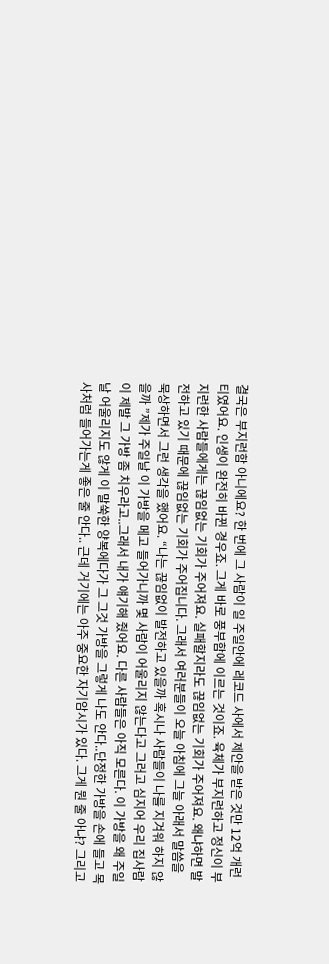결국은 부지런함 아니에요? 한 번에 그 사람이 일 주일안에 레코드 사에서 제안을 받은 것만 12억 개런티였어요. 인생이 완전히 바뀐 경우죠. 그게 바로 풍부함에 이르는 것이죠. 육체가 부지런하고 정신이 부지런한 사람들에게는 끊임없는 기회가 주어져요. 실패할지라도 끊임없는 기회가 주어져요. 왜냐하면 발전하고 있기 때문에 끊임없는 기회가 주어집니다. 그래서 여러분들이 오늘 아침에 그늘 아래서 말씀을 묵상하면서 그런 생각을 했어요. “나는 끊임없이 발전하고 있을까 혹시나 사람들이 나를 지겨워 하지 않을까 ”제가 주일날 이 가방을 메고 들어가니까 몇 사람이 어울리지 않는다고 그러고 심지어 우리 집사람이 제발 그 가방 좀 치우라고..그래서 내가 얘기해 줬어요. 다른 사람들은 아직 모른다. 이 가방을 왜 주일날 어울리지도 않게 이 말쑥한 양복에다가 그 그것 가방을 그렇게 나도 안다..단정한 가방을 손에 들고 목사처럼 들어가는게 좋은 줄 안다.. 근데 거기에는 아주 중요한 자기암시가 있다. 그게 뭔 줄 아냐? 그리고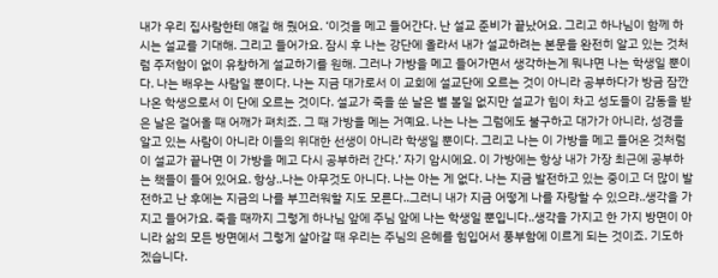내가 우리 집사람한테 얘길 해 줬어요. ‘이것을 메고 들어간다. 난 설교 준비가 끝났어요. 그리고 하나님이 함께 하시는 설교를 기대해. 그리고 들어가요. 잠시 후 나는 강단에 올라서 내가 설교하려는 본문을 완전히 알고 있는 것처럼 주저함이 없이 유창하게 설교하기를 원해. 그러나 가방을 메고 들어가면서 생각하는게 뭐냐면 나는 학생일 뿐이다. 나는 배우는 사람일 뿐이다. 나는 지금 대가로서 이 교회에 설교단에 오르는 것이 아니라 공부하다가 방금 잠깐 나온 학생으로서 이 단에 오르는 것이다. 설교가 죽을 쑨 날은 별 볼일 없지만 설교가 힘이 차고 성도들이 감동을 받은 날은 걸어올 때 어깨가 펴치죠. 그 때 가방을 메는 거예요. 나는 나는 그럼에도 불구하고 대가가 아니라, 성경을 알고 있는 사람이 아니라 이들의 위대한 선생이 아니라 학생일 뿐이다. 그리고 나는 이 가방을 메고 들어온 것처럼 이 설교가 끝나면 이 가방을 메고 다시 공부하러 간다.’ 자기 암시에요. 이 가방에는 항상 내가 가장 최근에 공부하는 책들이 들어 있어요. 항상..나는 아무것도 아니다. 나는 아는 게 없다. 나는 지금 발전하고 있는 중이고 더 많이 발전하고 난 후에는 지금의 나를 부끄러워할 지도 모른다..그러니 내가 지금 어떻게 나를 자랑할 수 있으랴..생각을 가지고 들어가요. 죽을 때까지 그렇게 하나님 앞에 주님 앞에 나는 학생일 뿐입니다..생각을 가지고 한 가지 방면이 아니라 삶의 모든 방면에서 그렇게 살아갈 때 우리는 주님의 은혜를 힘입어서 풍부함에 이르게 되는 것이죠. 기도하겠습니다.